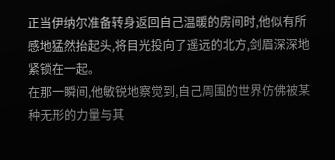正当伊纳尔准备转身返回自己温暖的房间时,他似有所感地猛然抬起头,将目光投向了遥远的北方,剑眉深深地紧锁在一起。
在那一瞬间,他敏锐地察觉到,自己周围的世界仿佛被某种无形的力量与其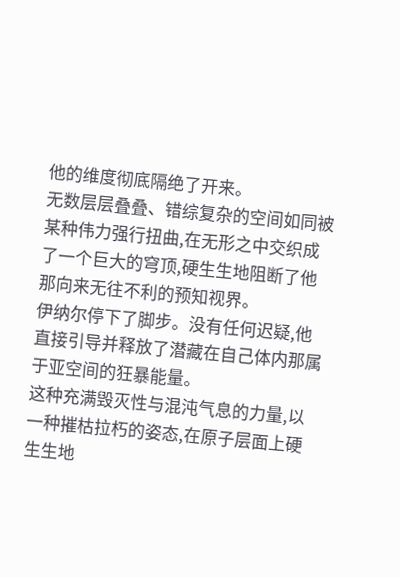他的维度彻底隔绝了开来。
无数层层叠叠、错综复杂的空间如同被某种伟力强行扭曲,在无形之中交织成了一个巨大的穹顶,硬生生地阻断了他那向来无往不利的预知视界。
伊纳尔停下了脚步。没有任何迟疑,他直接引导并释放了潜藏在自己体内那属于亚空间的狂暴能量。
这种充满毁灭性与混沌气息的力量,以一种摧枯拉朽的姿态,在原子层面上硬生生地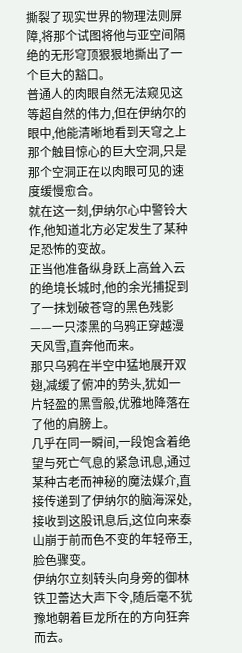撕裂了现实世界的物理法则屏障,将那个试图将他与亚空间隔绝的无形穹顶狠狠地撕出了一个巨大的豁口。
普通人的肉眼自然无法窥见这等超自然的伟力,但在伊纳尔的眼中,他能清晰地看到天穹之上那个触目惊心的巨大空洞,只是那个空洞正在以肉眼可见的速度缓慢愈合。
就在这一刻,伊纳尔心中警铃大作,他知道北方必定发生了某种足恐怖的变故。
正当他准备纵身跃上高耸入云的绝境长城时,他的余光捕捉到了一抹划破苍穹的黑色残影——一只漆黑的乌鸦正穿越漫天风雪,直奔他而来。
那只乌鸦在半空中猛地展开双翅,减缓了俯冲的势头,犹如一片轻盈的黑雪般,优雅地降落在了他的肩膀上。
几乎在同一瞬间,一段饱含着绝望与死亡气息的紧急讯息,通过某种古老而神秘的魔法媒介,直接传递到了伊纳尔的脑海深处,接收到这股讯息后,这位向来泰山崩于前而色不变的年轻帝王,脸色骤变。
伊纳尔立刻转头向身旁的御林铁卫蕾达大声下令,随后毫不犹豫地朝着巨龙所在的方向狂奔而去。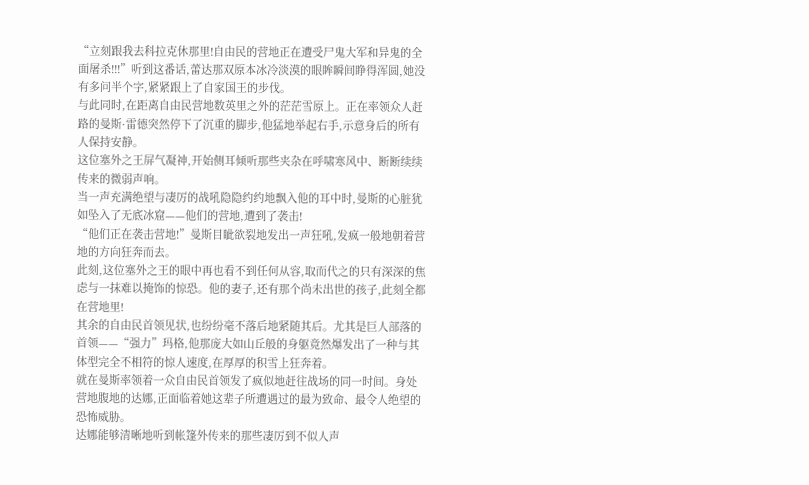“立刻跟我去科拉克休那里!自由民的营地正在遭受尸鬼大军和异鬼的全面屠杀!!!”听到这番话,蕾达那双原本冰冷淡漠的眼眸瞬间睁得浑圆,她没有多问半个字,紧紧跟上了自家国王的步伐。
与此同时,在距离自由民营地数英里之外的茫茫雪原上。正在率领众人赶路的曼斯·雷德突然停下了沉重的脚步,他猛地举起右手,示意身后的所有人保持安静。
这位塞外之王屏气凝神,开始侧耳倾听那些夹杂在呼啸寒风中、断断续续传来的微弱声响。
当一声充满绝望与凄厉的战吼隐隐约约地飘入他的耳中时,曼斯的心脏犹如坠入了无底冰窟——他们的营地,遭到了袭击!
“他们正在袭击营地!”曼斯目眦欲裂地发出一声狂吼,发疯一般地朝着营地的方向狂奔而去。
此刻,这位塞外之王的眼中再也看不到任何从容,取而代之的只有深深的焦虑与一抹难以掩饰的惊恐。他的妻子,还有那个尚未出世的孩子,此刻全都在营地里!
其余的自由民首领见状,也纷纷毫不落后地紧随其后。尤其是巨人部落的首领——“强力”玛格,他那庞大如山丘般的身躯竟然爆发出了一种与其体型完全不相符的惊人速度,在厚厚的积雪上狂奔着。
就在曼斯率领着一众自由民首领发了疯似地赶往战场的同一时间。身处营地腹地的达娜,正面临着她这辈子所遭遇过的最为致命、最令人绝望的恐怖威胁。
达娜能够清晰地听到帐篷外传来的那些凄厉到不似人声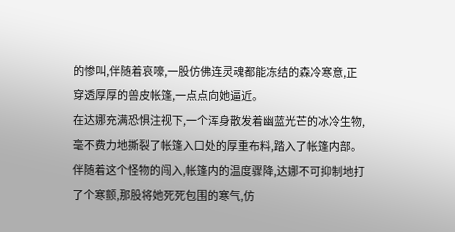的惨叫,伴随着哀嚎,一股仿佛连灵魂都能冻结的森冷寒意,正穿透厚厚的兽皮帐篷,一点点向她逼近。
在达娜充满恐惧注视下,一个浑身散发着幽蓝光芒的冰冷生物,毫不费力地撕裂了帐篷入口处的厚重布料,踏入了帐篷内部。
伴随着这个怪物的闯入,帐篷内的温度骤降,达娜不可抑制地打了个寒颤,那股将她死死包围的寒气,仿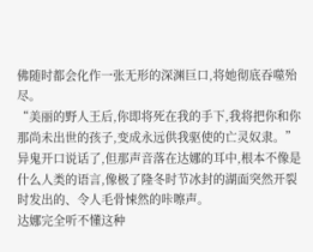佛随时都会化作一张无形的深渊巨口,将她彻底吞噬殆尽。
“美丽的野人王后,你即将死在我的手下,我将把你和你那尚未出世的孩子,变成永远供我驱使的亡灵奴隶。”异鬼开口说话了,但那声音落在达娜的耳中,根本不像是什么人类的语言,像极了隆冬时节冰封的湖面突然开裂时发出的、令人毛骨悚然的咔嚓声。
达娜完全听不懂这种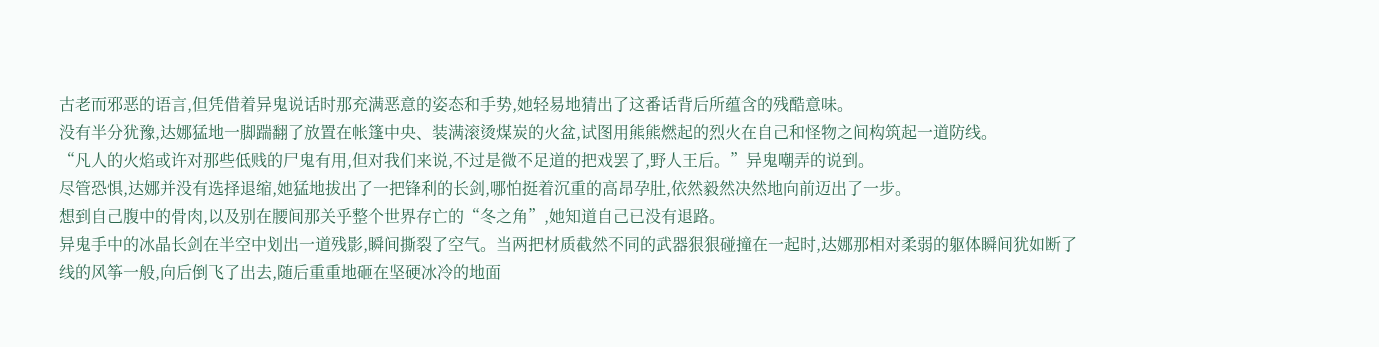古老而邪恶的语言,但凭借着异鬼说话时那充满恶意的姿态和手势,她轻易地猜出了这番话背后所蕴含的残酷意味。
没有半分犹豫,达娜猛地一脚踹翻了放置在帐篷中央、装满滚烫煤炭的火盆,试图用熊熊燃起的烈火在自己和怪物之间构筑起一道防线。
“凡人的火焰或许对那些低贱的尸鬼有用,但对我们来说,不过是微不足道的把戏罢了,野人王后。”异鬼嘲弄的说到。
尽管恐惧,达娜并没有选择退缩,她猛地拔出了一把锋利的长剑,哪怕挺着沉重的高昂孕肚,依然毅然决然地向前迈出了一步。
想到自己腹中的骨肉,以及别在腰间那关乎整个世界存亡的“冬之角”,她知道自己已没有退路。
异鬼手中的冰晶长剑在半空中划出一道残影,瞬间撕裂了空气。当两把材质截然不同的武器狠狠碰撞在一起时,达娜那相对柔弱的躯体瞬间犹如断了线的风筝一般,向后倒飞了出去,随后重重地砸在坚硬冰冷的地面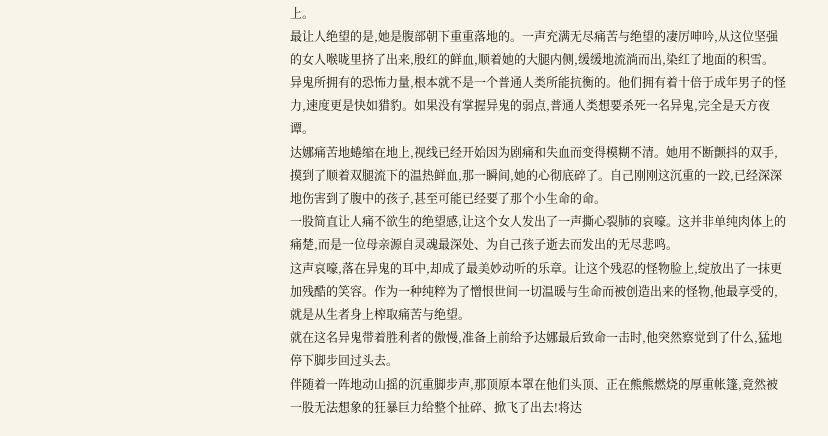上。
最让人绝望的是,她是腹部朝下重重落地的。一声充满无尽痛苦与绝望的凄厉呻吟,从这位坚强的女人喉咙里挤了出来,殷红的鲜血,顺着她的大腿内侧,缓缓地流淌而出,染红了地面的积雪。
异鬼所拥有的恐怖力量,根本就不是一个普通人类所能抗衡的。他们拥有着十倍于成年男子的怪力,速度更是快如猎豹。如果没有掌握异鬼的弱点,普通人类想要杀死一名异鬼,完全是天方夜谭。
达娜痛苦地蜷缩在地上,视线已经开始因为剧痛和失血而变得模糊不清。她用不断颤抖的双手,摸到了顺着双腿流下的温热鲜血,那一瞬间,她的心彻底碎了。自己刚刚这沉重的一跤,已经深深地伤害到了腹中的孩子,甚至可能已经要了那个小生命的命。
一股简直让人痛不欲生的绝望感,让这个女人发出了一声撕心裂肺的哀嚎。这并非单纯肉体上的痛楚,而是一位母亲源自灵魂最深处、为自己孩子逝去而发出的无尽悲鸣。
这声哀嚎,落在异鬼的耳中,却成了最美妙动听的乐章。让这个残忍的怪物脸上,绽放出了一抹更加残酷的笑容。作为一种纯粹为了憎恨世间一切温暖与生命而被创造出来的怪物,他最享受的,就是从生者身上榨取痛苦与绝望。
就在这名异鬼带着胜利者的傲慢,准备上前给予达娜最后致命一击时,他突然察觉到了什么,猛地停下脚步回过头去。
伴随着一阵地动山摇的沉重脚步声,那顶原本罩在他们头顶、正在熊熊燃烧的厚重帐篷,竟然被一股无法想象的狂暴巨力给整个扯碎、掀飞了出去!将达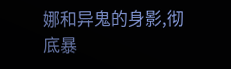娜和异鬼的身影,彻底暴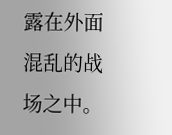露在外面混乱的战场之中。